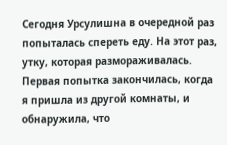Сегодня Урсулишна в очередной раз попыталась спереть еду. На этот раз, утку, которая размораживалась. Первая попытка закончилась, когда я пришла из другой комнаты, и обнаружила, что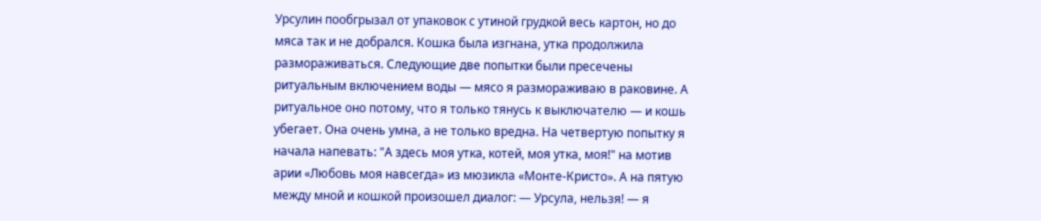Урсулин пообгрызал от упаковок с утиной грудкой весь картон, но до мяса так и не добрался. Кошка была изгнана, утка продолжила размораживаться. Следующие две попытки были пресечены ритуальным включением воды — мясо я размораживаю в раковине. А ритуальное оно потому, что я только тянусь к выключателю — и кошь убегает. Она очень умна, а не только вредна. На четвертую попытку я начала напевать: "А здесь моя утка, котей, моя утка, моя!" на мотив арии «Любовь моя навсегда» из мюзикла «Монте-Кристо». А на пятую между мной и кошкой произошел диалог: — Урсула, нельзя! — я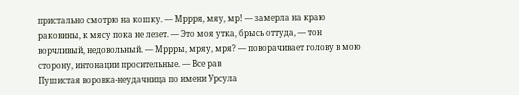пристально смотрю на кошку. — Мррря, мяу, мр! — замерла на краю раковины, к мясу пока не лезет. — Это моя утка, брысь оттуда, — тон ворчливый, недовольный. — Мррры, мряу, мря? — поворачивает голову в мою сторону, интонации просительные. — Все рав
Пушистая воровка-неудачница по имени Урсула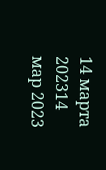14 марта 202314 мар 2023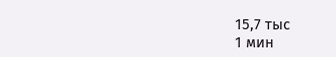15,7 тыс
1 мин